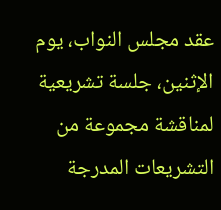عقد مجلس النواب، يوم الإثنين، جلسة تشريعية لمناقشة مجموعة من التشريعات المدرجة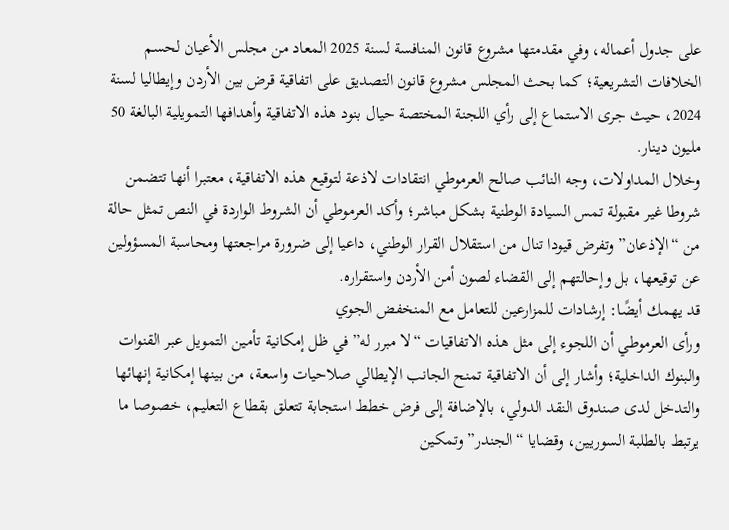على جدول أعماله، وفي مقدمتها مشروع قانون المنافسة لسنة 2025 المعاد من مجلس الأعيان لحسم الخلافات التشريعية؛ كما بحث المجلس مشروع قانون التصديق على اتفاقية قرض بين الأردن وإيطاليا لسنة 2024، حيث جرى الاستماع إلى رأي اللجنة المختصة حيال بنود هذه الاتفاقية وأهدافها التمويلية البالغة 50 مليون دينار.
وخلال المداولات، وجه النائب صالح العرموطي انتقادات لاذعة لتوقيع هذه الاتفاقية، معتبرا أنها تتضمن شروطا غير مقبولة تمس السيادة الوطنية بشكل مباشر؛ وأكد العرموطي أن الشروط الواردة في النص تمثل حالة من “الإذعان” وتفرض قيودا تنال من استقلال القرار الوطني، داعيا إلى ضرورة مراجعتها ومحاسبة المسؤولين عن توقيعها، بل وإحالتهم إلى القضاء لصون أمن الأردن واستقراره.
قد يهمك أيضًا: إرشادات للمزارعين للتعامل مع المنخفض الجوي
ورأى العرموطي أن اللجوء إلى مثل هذه الاتفاقيات “لا مبرر له” في ظل إمكانية تأمين التمويل عبر القنوات والبنوك الداخلية؛ وأشار إلى أن الاتفاقية تمنح الجانب الإيطالي صلاحيات واسعة، من بينها إمكانية إنهائها والتدخل لدى صندوق النقد الدولي، بالإضافة إلى فرض خطط استجابة تتعلق بقطاع التعليم، خصوصا ما يرتبط بالطلبة السوريين، وقضايا “الجندر” وتمكين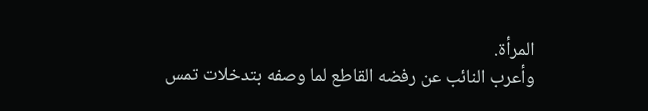المرأة.
وأعرب النائب عن رفضه القاطع لما وصفه بتدخلات تمس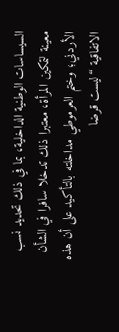السيساسات الوطنية الداخلية، بما في ذلك تحديد نسب معينة لتمكين المرأة، معتبرا ذلك تدخلا سافرا في الشأن الأردني؛ وختم العرموطي مداخلته بالتأكيد على أن هذه الاتفاقية “ليست قرضا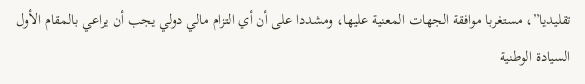تقليديا”، مستغربا موافقة الجهات المعنية عليها، ومشددا على أن أي التزام مالي دولي يجب أن يراعي بالمقام الأول السيادة الوطنية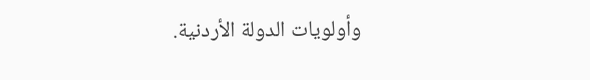وأولويات الدولة الأردنية.